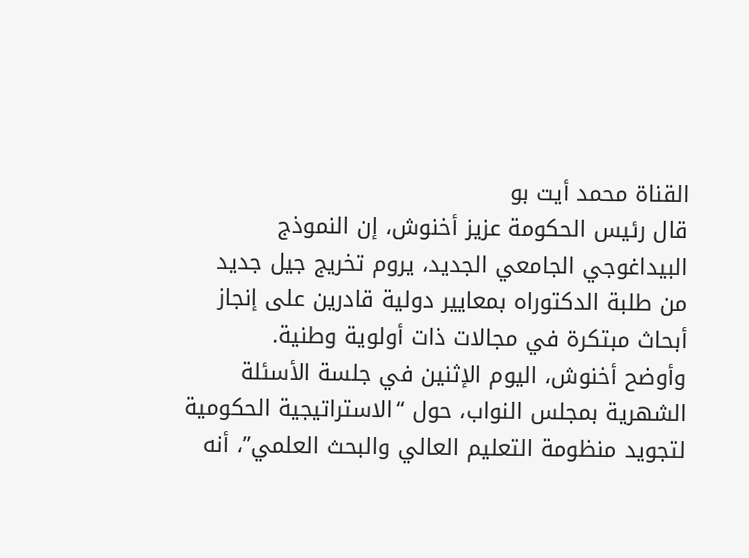القناة محمد أيت بو
قال رئيس الحكومة عزيز أخنوش، إن النموذج البيداغوجي الجامعي الجديد، يروم تخريج جيل جديد من طلبة الدكتوراه بمعايير دولية قادرين على إنجاز أبحاث مبتكرة في مجالات ذات أولوية وطنية.
وأوضح أخنوش، اليوم الإثنين في جلسة الأسئلة الشهرية بمجلس النواب، حول “الاستراتيجية الحكومية لتجويد منظومة التعليم العالي والبحث العلمي”، أنه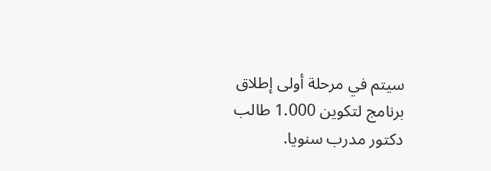سيتم في مرحلة أولى إطلاق برنامج لتكوين 1.000 طالب دكتور مدرب سنويا.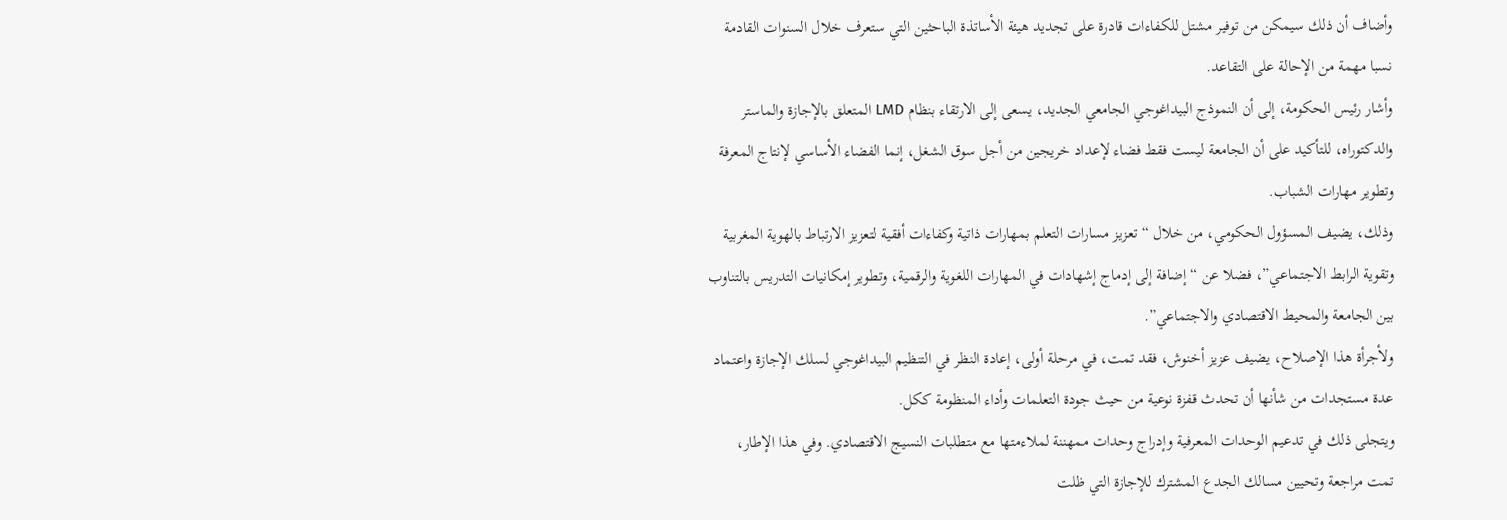وأضاف أن ذلك سيمكن من توفير مشتل للكفاءات قادرة على تجديد هيئة الأساتذة الباحثين التي ستعرف خلال السنوات القادمة نسبا مهمة من الإحالة على التقاعد.
وأشار رئيس الحكومة، إلى أن النموذج البيداغوجي الجامعي الجديد، يسعى إلى الارتقاء بنظام LMD المتعلق بالإجازة والماستر والدكتوراه، للتأكيد على أن الجامعة ليست فقط فضاء لإعداد خريجين من أجل سوق الشغل، إنما الفضاء الأساسي لإنتاج المعرفة وتطوير مهارات الشباب.
وذلك، يضيف المسؤول الحكومي، من خلال “تعزيز مسارات التعلم بمهارات ذاتية وكفاءات أفقية لتعزيز الارتباط بالهوية المغربية وتقوية الرابط الاجتماعي”، فضلا عن “إضافة إلى إدماج إشهادات في المهارات اللغوية والرقمية، وتطوير إمكانيات التدريس بالتناوب بين الجامعة والمحيط الاقتصادي والاجتماعي”.
ولأجرأة هذا الإصلاح، يضيف عزيز أخنوش، فقد تمت، في مرحلة أولى، إعادة النظر في التنظيم البيداغوجي لسلك الإجازة واعتماد عدة مستجدات من شأنها أن تحدث قفزة نوعية من حيث جودة التعلمات وأداء المنظومة ككل.
ويتجلى ذلك في تدعيم الوحدات المعرفية وإدراج وحدات ممهننة لملاءمتها مع متطلبات النسيج الاقتصادي. وفي هذا الإطار، تمت مراجعة وتحيين مسالك الجدع المشترك للإجازة التي ظلت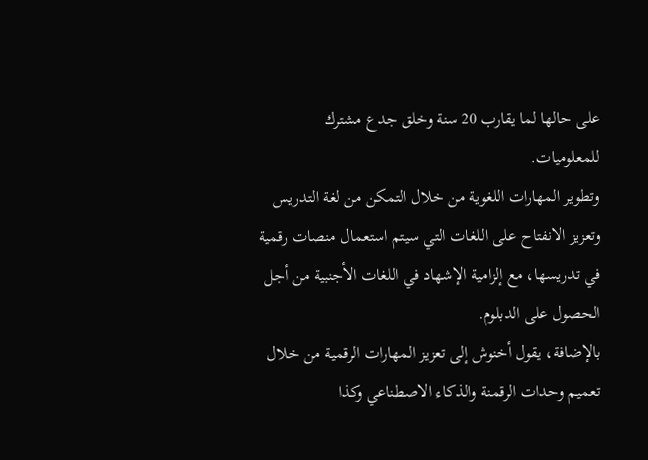على حالها لما يقارب 20 سنة وخلق جدع مشترك للمعلوميات.
وتطوير المهارات اللغوية من خلال التمكن من لغة التدريس وتعزيز الانفتاح على اللغات التي سيتم استعمال منصات رقمية في تدريسها، مع إلزامية الإشهاد في اللغات الأجنبية من أجل الحصول على الدبلوم.
بالإضافة، يقول أخنوش إلى تعزيز المهارات الرقمية من خلال تعميم وحدات الرقمنة والذكاء الاصطناعي وكذا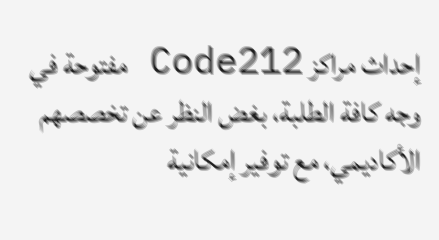إحداث مراكز Code212 مفتوحة في وجه كافة الطلبة، بغض النظر عن تخصصهم الأكاديمي، مع توفير إمكانية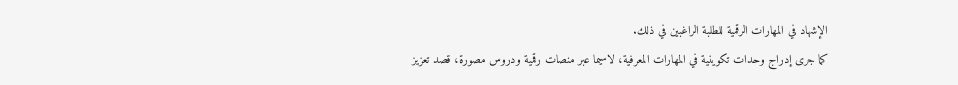الإشهاد في المهارات الرقمية للطلبة الراغبين في ذلك.
كما جرى إدراج وحدات تكوينية في المهارات المعرفية، لاسيما عبر منصات رقمية ودروس مصورة، قصد تعزيز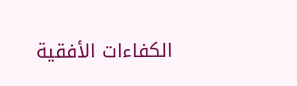الكفاءات الأفقية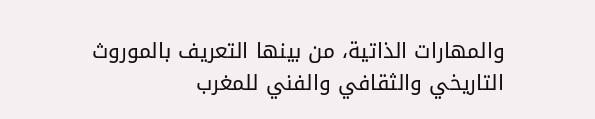والمهارات الذاتية، من بينها التعريف بالموروث التاريخي والثقافي والفني للمغرب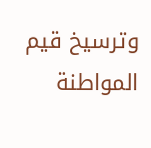وترسيخ قيم المواطنة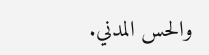والحس المدني.